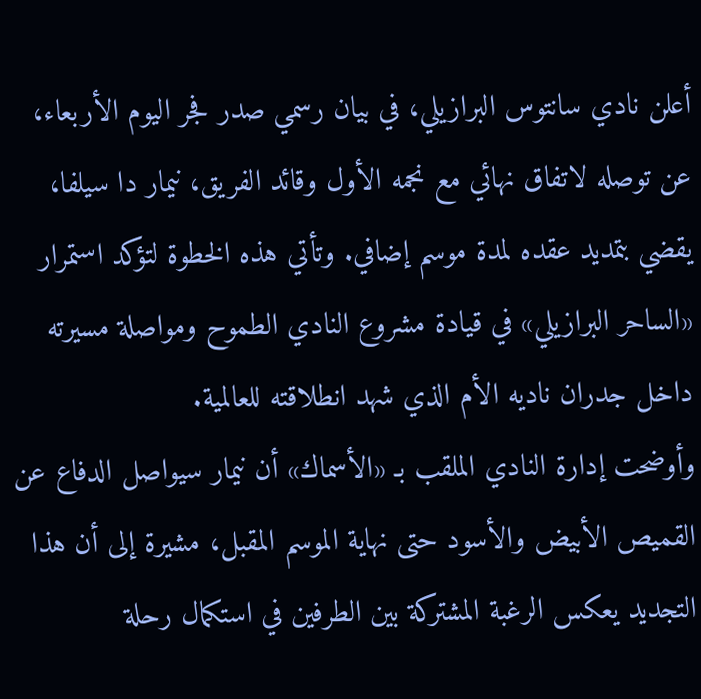أعلن نادي سانتوس البرازيلي، في بيان رسمي صدر فجر اليوم الأربعاء، عن توصله لاتفاق نهائي مع نجمه الأول وقائد الفريق، نيمار دا سيلفا، يقضي بتمديد عقده لمدة موسم إضافي. وتأتي هذه الخطوة لتؤكد استمرار «الساحر البرازيلي» في قيادة مشروع النادي الطموح ومواصلة مسيرته داخل جدران ناديه الأم الذي شهد انطلاقته للعالمية.
وأوضحت إدارة النادي الملقب بـ «الأسماك» أن نيمار سيواصل الدفاع عن القميص الأبيض والأسود حتى نهاية الموسم المقبل، مشيرة إلى أن هذا التجديد يعكس الرغبة المشتركة بين الطرفين في استكمال رحلة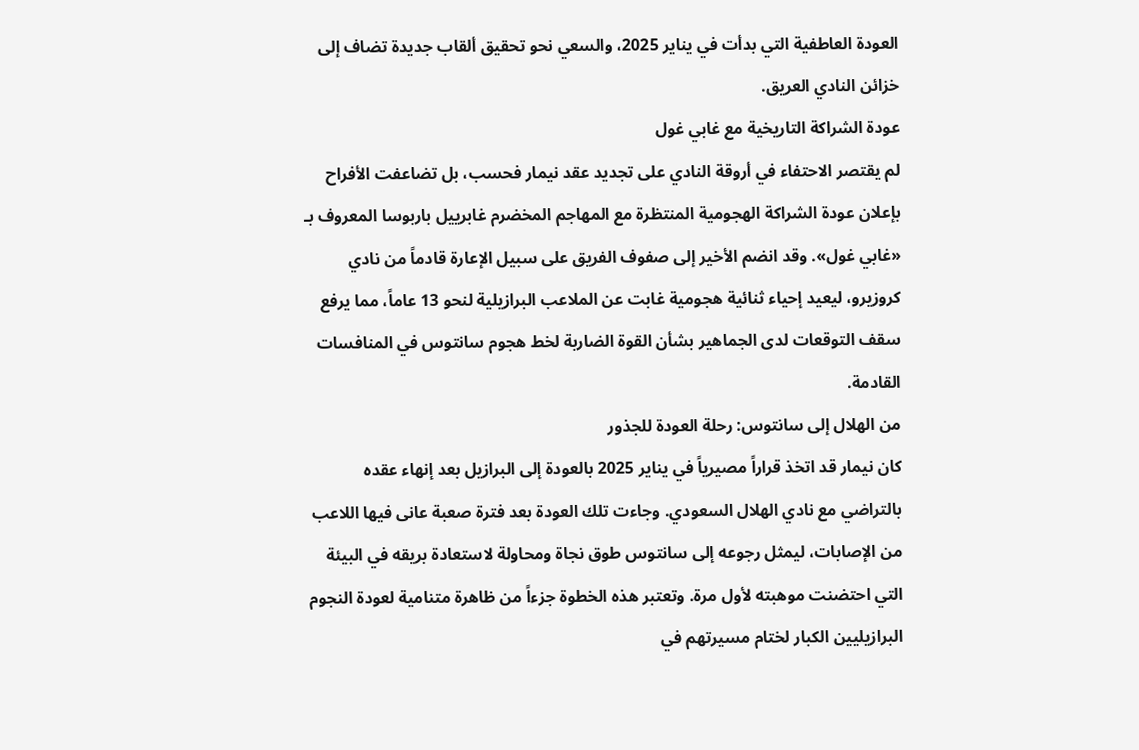العودة العاطفية التي بدأت في يناير 2025، والسعي نحو تحقيق ألقاب جديدة تضاف إلى خزائن النادي العريق.
عودة الشراكة التاريخية مع غابي غول
لم يقتصر الاحتفاء في أروقة النادي على تجديد عقد نيمار فحسب، بل تضاعفت الأفراح بإعلان عودة الشراكة الهجومية المنتظرة مع المهاجم المخضرم غابرييل باربوسا المعروف بـ «غابي غول». وقد انضم الأخير إلى صفوف الفريق على سبيل الإعارة قادماً من نادي كروزيرو، ليعيد إحياء ثنائية هجومية غابت عن الملاعب البرازيلية لنحو 13 عاماً، مما يرفع سقف التوقعات لدى الجماهير بشأن القوة الضاربة لخط هجوم سانتوس في المنافسات القادمة.
من الهلال إلى سانتوس: رحلة العودة للجذور
كان نيمار قد اتخذ قراراً مصيرياً في يناير 2025 بالعودة إلى البرازيل بعد إنهاء عقده بالتراضي مع نادي الهلال السعودي. وجاءت تلك العودة بعد فترة صعبة عانى فيها اللاعب من الإصابات، ليمثل رجوعه إلى سانتوس طوق نجاة ومحاولة لاستعادة بريقه في البيئة التي احتضنت موهبته لأول مرة. وتعتبر هذه الخطوة جزءاً من ظاهرة متنامية لعودة النجوم البرازيليين الكبار لختام مسيرتهم في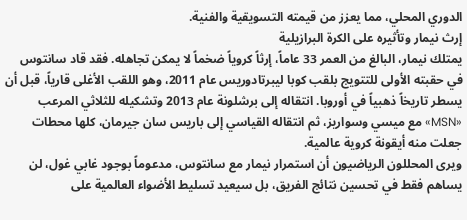الدوري المحلي، مما يعزز من قيمته التسويقية والفنية.
إرث نيمار وتأثيره على الكرة البرازيلية
يمتلك نيمار، البالغ من العمر 33 عاماً، إرثاً كروياً ضخماً لا يمكن تجاهله. فقد قاد سانتوس في حقبته الأولى للتتويج بلقب كوبا ليبرتادوريس عام 2011، وهو اللقب الأغلى قارياً، قبل أن يسطر تاريخاً ذهبياً في أوروبا. انتقاله إلى برشلونة عام 2013 وتشكيله للثلاثي المرعب «MSN» مع ميسي وسواريز، ثم انتقاله القياسي إلى باريس سان جيرمان، كلها محطات جعلت منه أيقونة كروية عالمية.
ويرى المحللون الرياضيون أن استمرار نيمار مع سانتوس، مدعوماً بوجود غابي غول، لن يساهم فقط في تحسين نتائج الفريق، بل سيعيد تسليط الأضواء العالمية على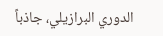الدوري البرازيلي، جاذباً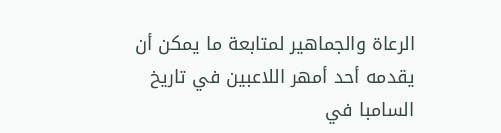الرعاة والجماهير لمتابعة ما يمكن أن يقدمه أحد أمهر اللاعبين في تاريخ السامبا في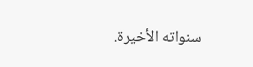سنواته الأخيرة.